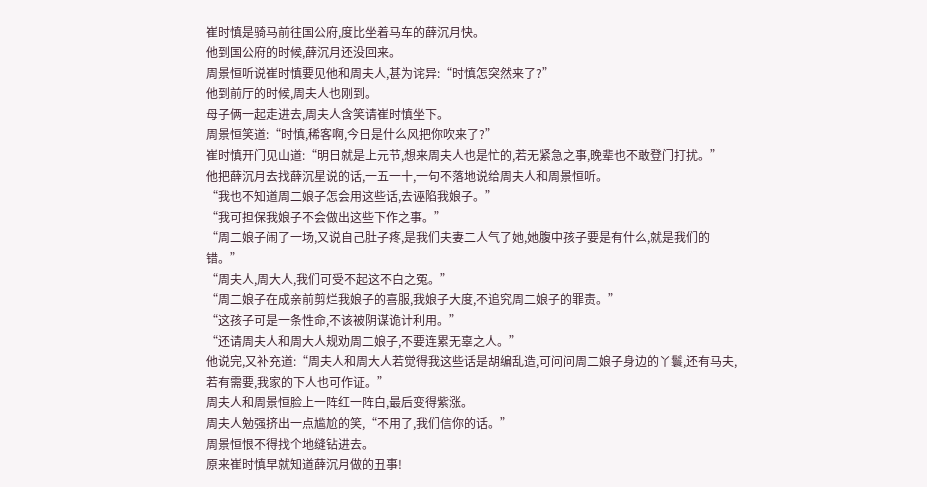崔时慎是骑马前往国公府,度比坐着马车的薛沉月快。
他到国公府的时候,薛沉月还没回来。
周景恒听说崔时慎要见他和周夫人,甚为诧异:“时慎怎突然来了?”
他到前厅的时候,周夫人也刚到。
母子俩一起走进去,周夫人含笑请崔时慎坐下。
周景恒笑道:“时慎,稀客啊,今日是什么风把你吹来了?”
崔时慎开门见山道:“明日就是上元节,想来周夫人也是忙的,若无紧急之事,晚辈也不敢登门打扰。”
他把薛沉月去找薛沉星说的话,一五一十,一句不落地说给周夫人和周景恒听。
“我也不知道周二娘子怎会用这些话,去诬陷我娘子。”
“我可担保我娘子不会做出这些下作之事。”
“周二娘子闹了一场,又说自己肚子疼,是我们夫妻二人气了她,她腹中孩子要是有什么,就是我们的错。”
“周夫人,周大人,我们可受不起这不白之冤。”
“周二娘子在成亲前剪烂我娘子的喜服,我娘子大度,不追究周二娘子的罪责。”
“这孩子可是一条性命,不该被阴谋诡计利用。”
“还请周夫人和周大人规劝周二娘子,不要连累无辜之人。”
他说完,又补充道:“周夫人和周大人若觉得我这些话是胡编乱造,可问问周二娘子身边的丫鬟,还有马夫,若有需要,我家的下人也可作证。”
周夫人和周景恒脸上一阵红一阵白,最后变得紫涨。
周夫人勉强挤出一点尴尬的笑,“不用了,我们信你的话。”
周景恒恨不得找个地缝钻进去。
原来崔时慎早就知道薛沉月做的丑事!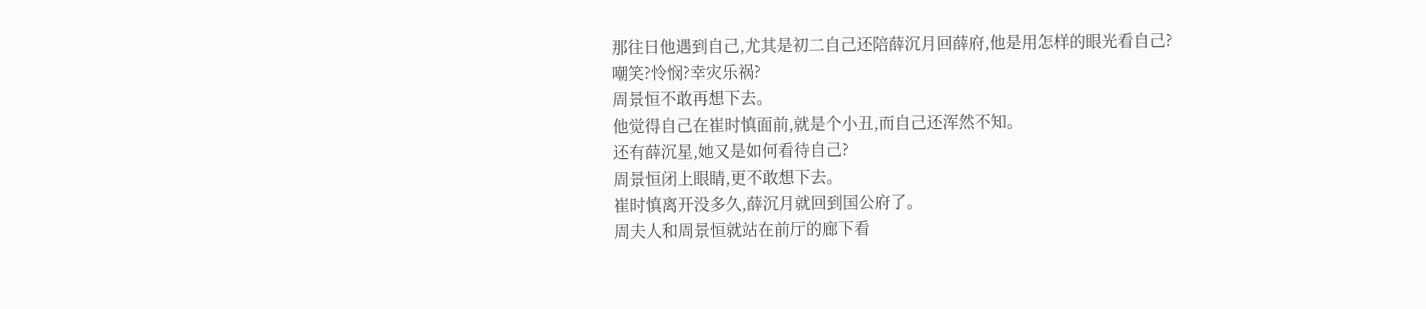那往日他遇到自己,尤其是初二自己还陪薛沉月回薛府,他是用怎样的眼光看自己?
嘲笑?怜悯?幸灾乐祸?
周景恒不敢再想下去。
他觉得自己在崔时慎面前,就是个小丑,而自己还浑然不知。
还有薛沉星,她又是如何看待自己?
周景恒闭上眼睛,更不敢想下去。
崔时慎离开没多久,薛沉月就回到国公府了。
周夫人和周景恒就站在前厅的廊下看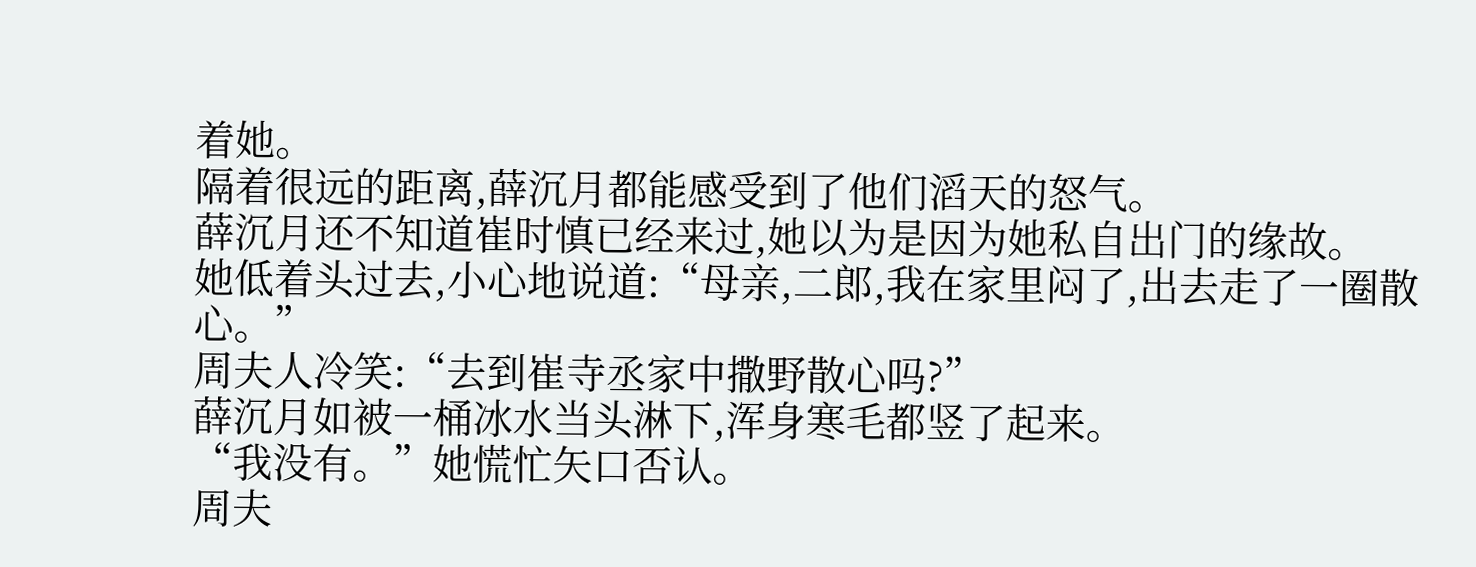着她。
隔着很远的距离,薛沉月都能感受到了他们滔天的怒气。
薛沉月还不知道崔时慎已经来过,她以为是因为她私自出门的缘故。
她低着头过去,小心地说道:“母亲,二郎,我在家里闷了,出去走了一圈散心。”
周夫人冷笑:“去到崔寺丞家中撒野散心吗?”
薛沉月如被一桶冰水当头淋下,浑身寒毛都竖了起来。
“我没有。”她慌忙矢口否认。
周夫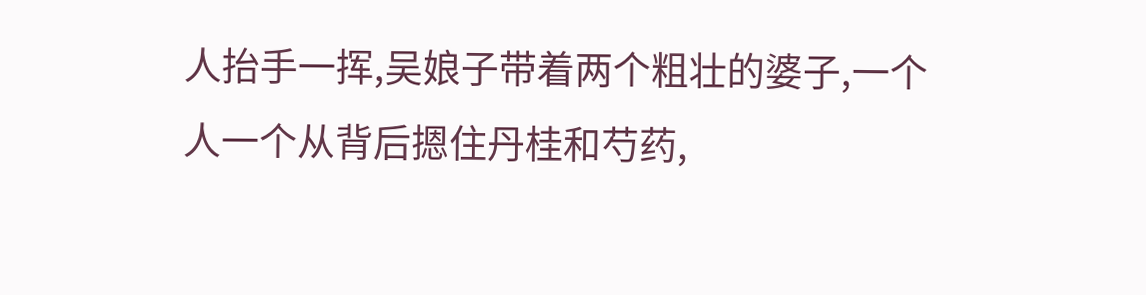人抬手一挥,吴娘子带着两个粗壮的婆子,一个人一个从背后摁住丹桂和芍药,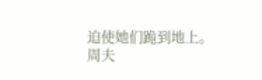迫使她们跪到地上。
周夫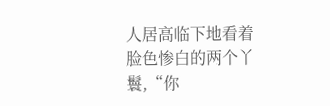人居高临下地看着脸色惨白的两个丫鬟,“你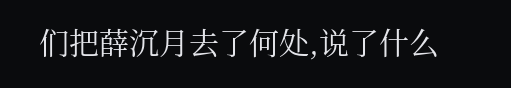们把薛沉月去了何处,说了什么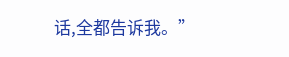话,全都告诉我。”